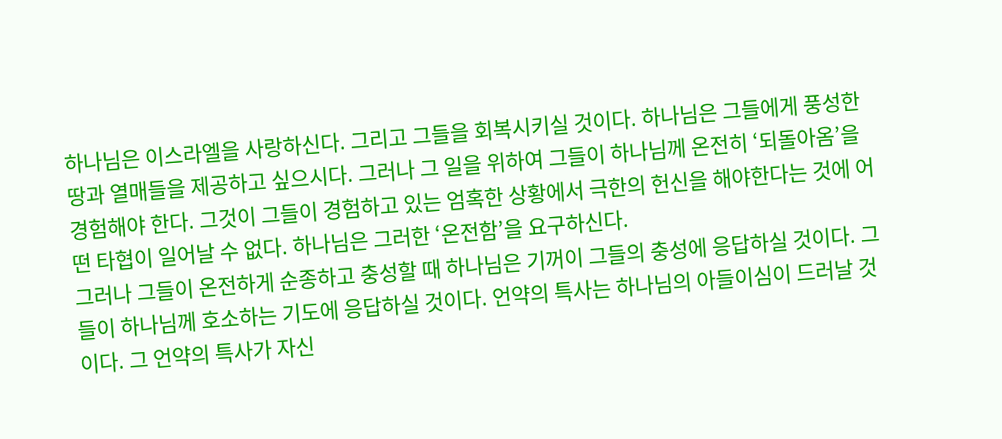하나님은 이스라엘을 사랑하신다. 그리고 그들을 회복시키실 것이다. 하나님은 그들에게 풍성한 땅과 열매들을 제공하고 싶으시다. 그러나 그 일을 위하여 그들이 하나님께 온전히 ‘되돌아옴’을 경험해야 한다. 그것이 그들이 경험하고 있는 엄혹한 상황에서 극한의 헌신을 해야한다는 것에 어떤 타협이 일어날 수 없다. 하나님은 그러한 ‘온전함’을 요구하신다.
그러나 그들이 온전하게 순종하고 충성할 때 하나님은 기꺼이 그들의 충성에 응답하실 것이다. 그들이 하나님께 호소하는 기도에 응답하실 것이다. 언약의 특사는 하나님의 아들이심이 드러날 것이다. 그 언약의 특사가 자신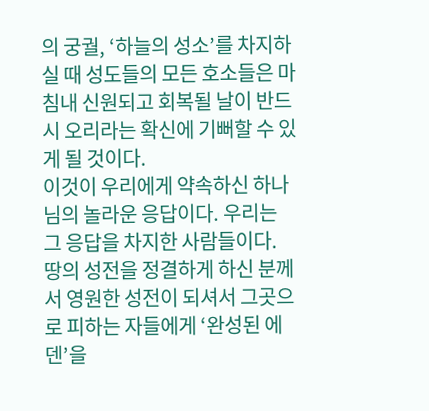의 궁궐, ‘하늘의 성소’를 차지하실 때 성도들의 모든 호소들은 마침내 신원되고 회복될 날이 반드시 오리라는 확신에 기뻐할 수 있게 될 것이다.
이것이 우리에게 약속하신 하나님의 놀라운 응답이다. 우리는 그 응답을 차지한 사람들이다. 땅의 성전을 정결하게 하신 분께서 영원한 성전이 되셔서 그곳으로 피하는 자들에게 ‘완성된 에덴’을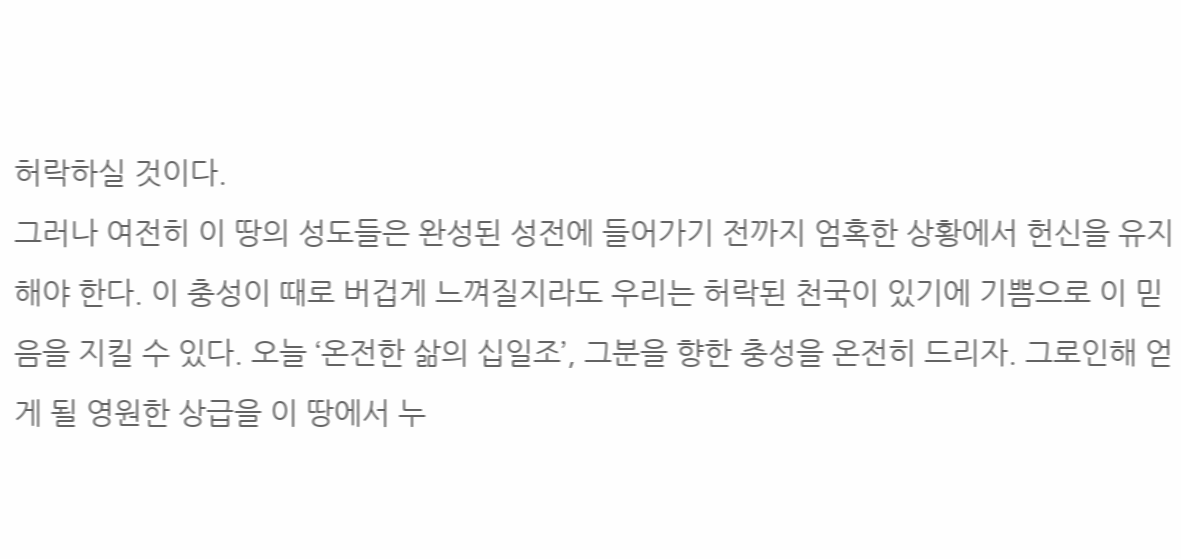허락하실 것이다.
그러나 여전히 이 땅의 성도들은 완성된 성전에 들어가기 전까지 엄혹한 상황에서 헌신을 유지해야 한다. 이 충성이 때로 버겁게 느껴질지라도 우리는 허락된 천국이 있기에 기쁨으로 이 믿음을 지킬 수 있다. 오늘 ‘온전한 삶의 십일조’, 그분을 향한 충성을 온전히 드리자. 그로인해 얻게 될 영원한 상급을 이 땅에서 누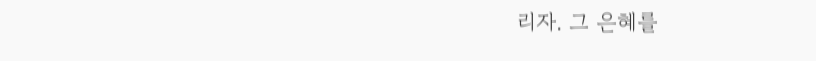리자. 그 은혜를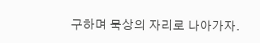구하며 묵상의 자리로 나아가자.